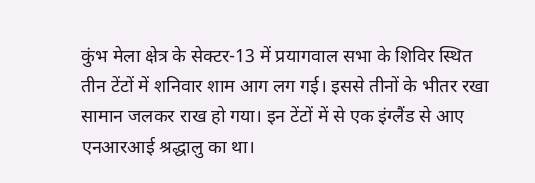कुंभ मेला क्षेत्र के सेक्टर-13 में प्रयागवाल सभा के शिविर स्थित तीन टेंटों में शनिवार शाम आग लग गई। इससे तीनों के भीतर रखा सामान जलकर राख हो गया। इन टेंटों में से एक इंग्लैंड से आए एनआरआई श्रद्धालु का था।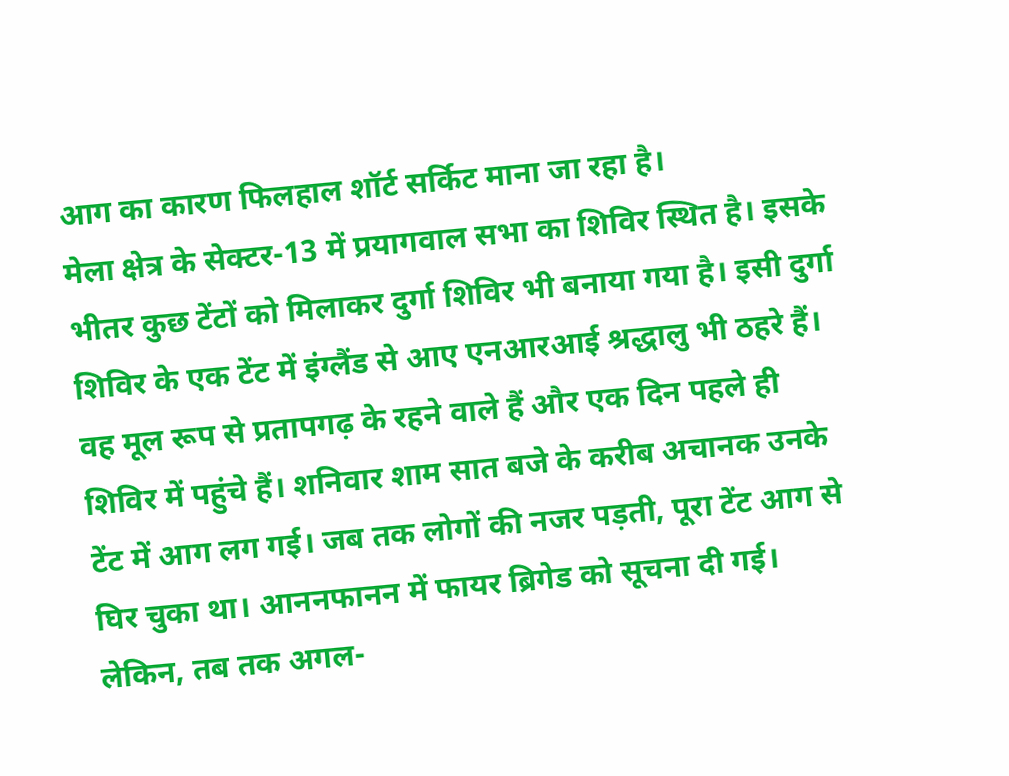आग का कारण फिलहाल शॉर्ट सर्किट माना जा रहा है।
मेला क्षेत्र के सेक्टर-13 में प्रयागवाल सभा का शिविर स्थित है। इसके भीतर कुछ टेंटों को मिलाकर दुर्गा शिविर भी बनाया गया है। इसी दुर्गा शिविर के एक टेंट में इंग्लैंड से आए एनआरआई श्रद्धालु भी ठहरे हैं। वह मूल रूप से प्रतापगढ़ के रहने वाले हैं और एक दिन पहले ही शिविर में पहुंचे हैं। शनिवार शाम सात बजे के करीब अचानक उनके टेंट में आग लग गई। जब तक लोगों की नजर पड़ती, पूरा टेंट आग से घिर चुका था। आननफानन में फायर ब्रिगेड को सूचना दी गई। लेकिन, तब तक अगल-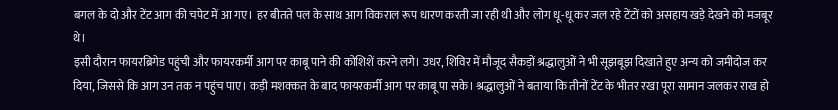बगल के दो और टेंट आग की चपेट में आ गए। हर बीतते पल के साथ आग विकराल रूप धारण करती जा रही थी और लोग धू-धू कर जल रहे टेंटों को असहाय खड़े देखने को मजबूर थे।
इसी दौरान फायरब्रिगेड पहुंची और फायरकर्मी आग पर काबू पाने की कोशिशें करने लगे। उधर, शिविर में मौजूद सैकड़ों श्रद्धालुओं ने भी सूझबूझ दिखाते हुए अन्य को जमीदोज कर दिया, जिससे कि आग उन तक न पहुंच पाए। कड़ी मशक्कत के बाद फायरकर्मी आग पर काबू पा सके। श्रद्धालुओं ने बताया कि तीनों टेंट के भीतर रखा पूरा सामान जलकर राख हो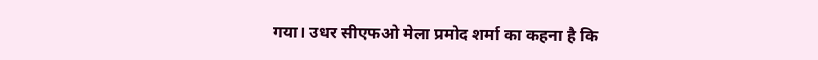गया। उधर सीएफओ मेला प्रमोद शर्मा का कहना है कि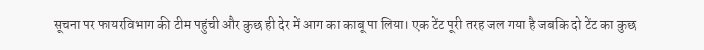सूचना पर फायरविभाग की टीम पहुंची और कुछ ही देर में आग का काबू पा लिया। एक टेंट पूरी तरह जल गया है जबकि दो टेंट का कुछ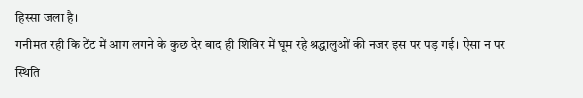हिस्सा जला है।
गनीमत रही कि टेंट में आग लगने के कुछ देर बाद ही शिविर में घूम रहे श्रद्धालुओं की नजर इस पर पड़ गई। ऐसा न पर स्थिति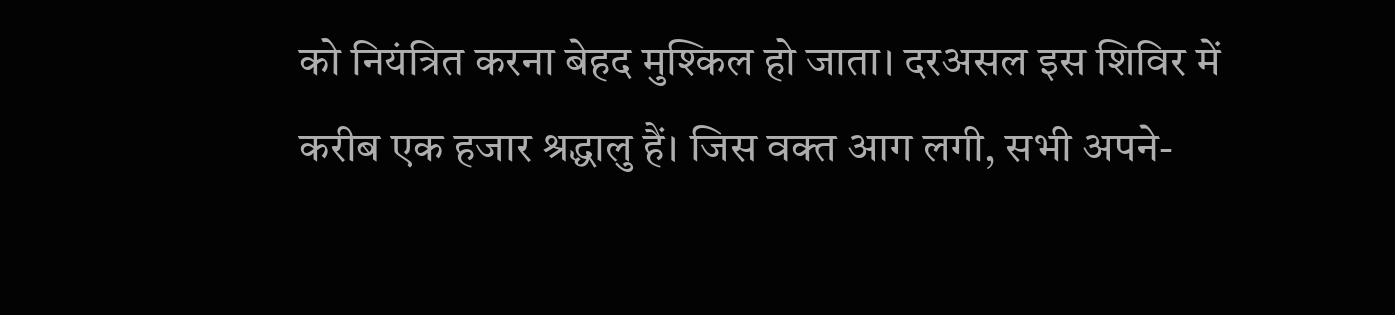को नियंत्रित करना बेहद मुश्किल हो जाता। दरअसल इस शिविर में करीब एक हजार श्रद्धालु हैं। जिस वक्त आग लगी, सभी अपने-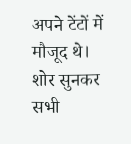अपने टेंटों में मौजूद थे। शोर सुनकर सभी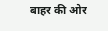बाहर की ओर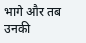भागे और तब उनकी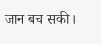जान बच सकी।